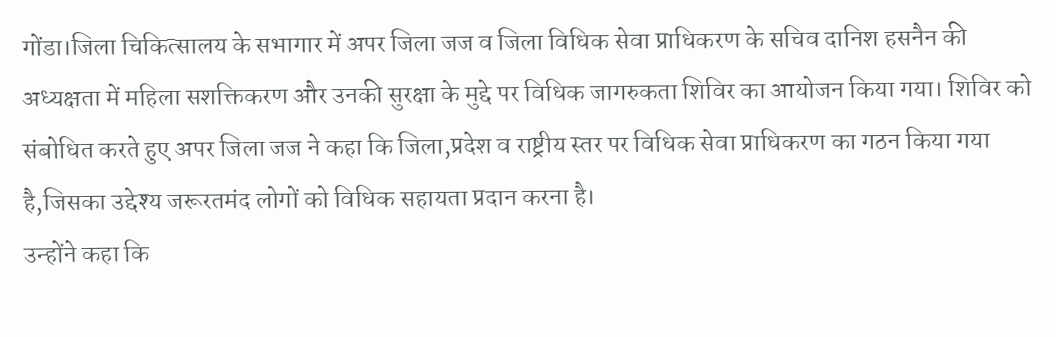गोंडा।जिला चिकित्सालय के सभागार में अपर जिला जज व जिला विधिक सेवा प्राधिकरण के सचिव दानिश हसनैन की अध्यक्षता में महिला सशक्तिकरण और उनकी सुरक्षा के मुद्दे पर विधिक जागरुकता शिविर का आयोजन किया गया। शिविर को संबोधित करते हुए अपर जिला जज ने कहा कि जिला,प्रदेश व राष्ट्रीय स्तर पर विधिक सेवा प्राधिकरण का गठन किया गया है,जिसका उद्देश्य जरूरतमंद लोगों को विधिक सहायता प्रदान करना है।
उन्होंने कहा कि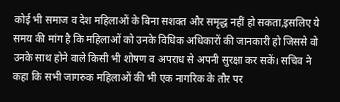कोई भी समाज व देश महिलाओं के बिना सशक्त और समृद्ध नहीं हो सकता,इसलिए ये समय की मांग है कि महिलाओं को उनके विधिक अधिकारों की जानकारी हो जिससे वो उनके साथ होने वाले किसी भी शोषण व अपराध से अपनी सुरक्षा कर सकें। सचिव ने कहा कि सभी जागरुक महिलाओं की भी एक नागरिक के तौर पर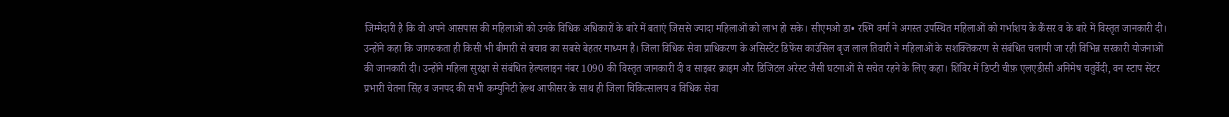जिम्मेदारी है कि वो अपने आसपास की महिलाओं को उनके विधिक अधिकारों के बारे में बताएं जिससे ज्यादा महिलाओं को लाभ हो सके। सीएमओ डा• रश्मि वर्मा ने अगस्त उपस्थित महिलाओं को गर्भाशय के कैंसर व के बारे में विस्तृत जानकारी दी। उन्होंने कहा कि जागरुकता ही किसी भी बीमारी से बचाव का सबसे बेहतर माध्यम है। जिला विधिक सेवा प्राधिकरण के असिस्टेंट डिफेंस काउंसिल बृज लाल तिवारी ने महिलाओं के सशक्तिकरण से संबंधित चलायी जा रही विभिन्न सरकारी योजनाओं की जानकारी दी। उन्होंने महिला सुरक्षा से संबंधित हेल्पलाइन नंबर 1090 की विस्तृत जानकारी दी व साइबर क्राइम और डिजिटल अरेस्ट जैसी घटनाओं से सचेत रहने के लिए कहा। शिविर में डिप्टी चीफ़ एलएडीसी अनिमेष चतुर्वेदी, वन स्टाप सेंटर प्रभारी चेतना सिंह व जनपद की सभी कम्युनिटी हेल्थ आफीसर के साथ ही जिला चिकित्सालय व विधिक सेवा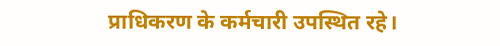प्राधिकरण के कर्मचारी उपस्थित रहे।